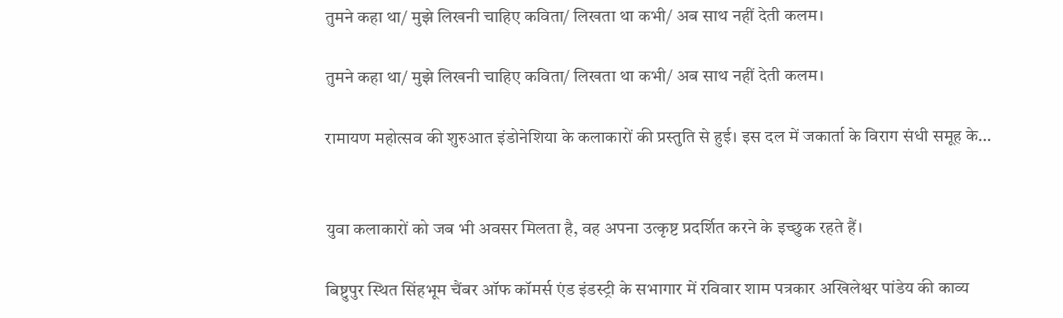तुमने कहा था/ मुझे लिखनी चाहिए कविता/ लिखता था कभी/ अब साथ नहीं देती कलम।

तुमने कहा था/ मुझे लिखनी चाहिए कविता/ लिखता था कभी/ अब साथ नहीं देती कलम।

रामायण महोत्सव की शुरुआत इंडोनेशिया के कलाकारों की प्रस्तुति से हुई। इस दल में जकार्ता के विराग संधी समूह के…


युवा कलाकारों को जब भी अवसर मिलता है, वह अपना उत्कृष्ट प्रदर्शित करने के इच्छुक रहते हैं।

बिष्टुपुर स्थित सिंहभूम चैंबर ऑफ कॉमर्स एंड इंडस्ट्री के सभागार में रविवार शाम पत्रकार अखिलेश्वर पांडेय की काव्य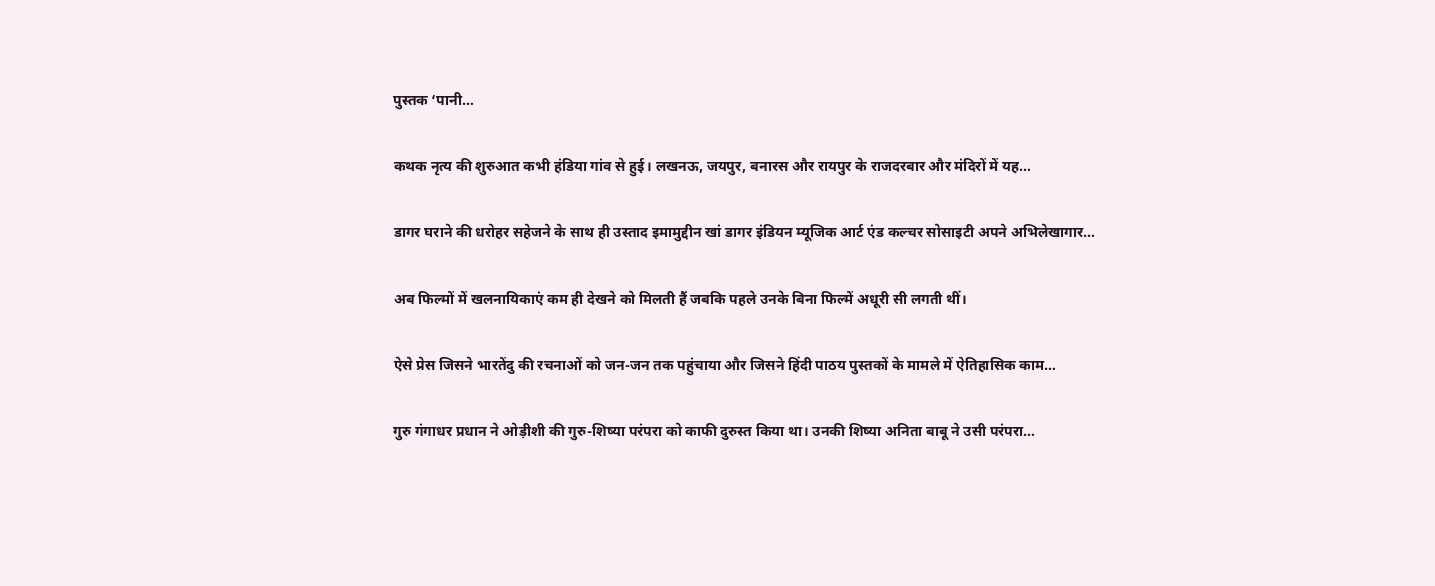पुस्तक ‘पानी…

कथक नृत्य की शुरुआत कभी हंडिया गांव से हुई। लखनऊ, जयपुर, बनारस और रायपुर के राजदरबार और मंदिरों में यह…

डागर घराने की धरोहर सहेजने के साथ ही उस्ताद इमामुद्दीन खां डागर इंडियन म्यूजिक आर्ट एंड कल्चर सोसाइटी अपने अभिलेखागार…

अब फिल्मों में खलनायिकाएं कम ही देखने को मिलती हैं जबकि पहले उनके बिना फिल्में अधूरी सी लगती थीं।

ऐसे प्रेस जिसने भारतेंदु की रचनाओं को जन-जन तक पहुंचाया और जिसने हिंदी पाठय पुस्तकों के मामले में ऐतिहासिक काम…

गुरु गंगाधर प्रधान ने ओड़ीशी की गुरु-शिष्या परंपरा को काफी दुरुस्त किया था। उनकी शिष्या अनिता बाबू ने उसी परंपरा…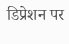डिप्रेशन पर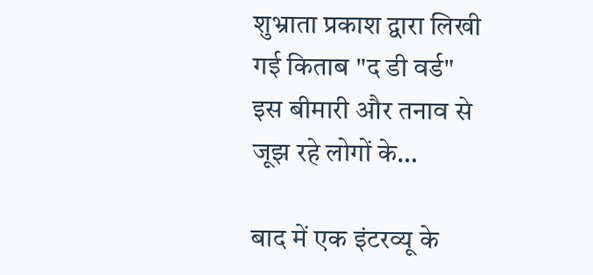शुभ्राता प्रकाश द्वारा लिखी गई किताब "द डी वर्ड" इस बीमारी और तनाव से जूझ रहे लोगों के…

बाद में एक इंटरव्यू के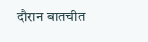दौरान बातचीत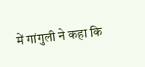में गांगुली ने कहा कि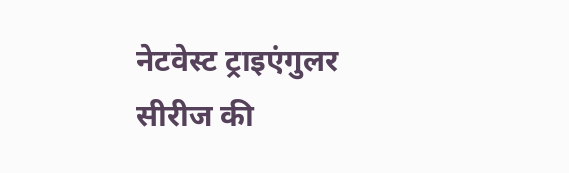नेटवेस्ट ट्राइएंगुलर सीरीज की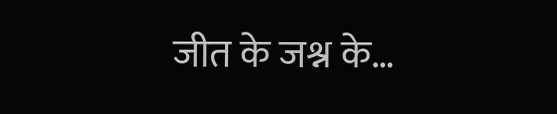जीत के जश्न के…